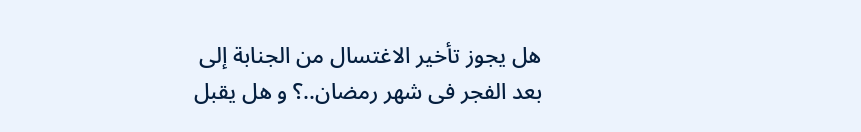هل يجوز تأخير الاغتسال من الجنابة إلى بعد الفجر فى شهر رمضان..؟ و هل يقبل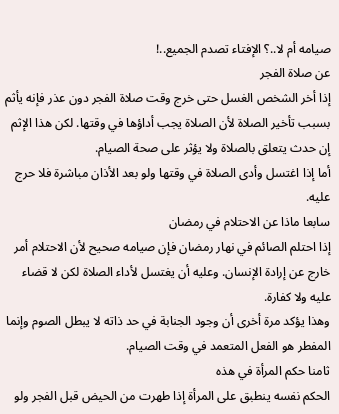صيامه أم لا..؟ الإفتاء تصدم الجميع..!
عن صلاة الفجر
إذا أخر الشخص الغسل حتى خرج وقت صلاة الفجر دون عذر فإنه يأثم بسبب تأخير الصلاة لأن الصلاة يجب أداؤها في وقتها. لكن هذا الإثم إن حدث يتعلق بالصلاة ولا يؤثر على صحة الصيام.
أما إذا اغتسل وأدى الصلاة في وقتها ولو بعد الأذان مباشرة فلا حرج عليه.
سابعا ماذا عن الاحتلام في رمضان
إذا احتلم الصائم في نهار رمضان فإن صيامه صحيح لأن الاحتلام أمر خارج عن إرادة الإنسان. وعليه أن يغتسل لأداء الصلاة لكن لا قضاء عليه ولا كفارة.
وهذا يؤكد مرة أخرى أن وجود الجنابة في حد ذاته لا يبطل الصوم وإنما المفطر هو الفعل المتعمد في وقت الصيام.
ثامنا حكم المرأة في هذه
الحكم نفسه ينطبق على المرأة إذا طهرت من الحيض قبل الفجر ولو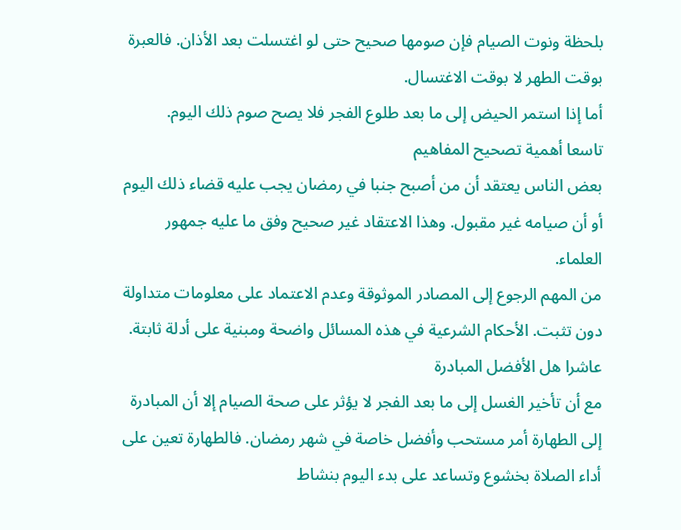بلحظة ونوت الصيام فإن صومها صحيح حتى لو اغتسلت بعد الأذان. فالعبرة بوقت الطهر لا بوقت الاغتسال.
أما إذا استمر الحيض إلى ما بعد طلوع الفجر فلا يصح صوم ذلك اليوم.
تاسعا أهمية تصحيح المفاهيم
بعض الناس يعتقد أن من أصبح جنبا في رمضان يجب عليه قضاء ذلك اليوم أو أن صيامه غير مقبول. وهذا الاعتقاد غير صحيح وفق ما عليه جمهور العلماء.
من المهم الرجوع إلى المصادر الموثوقة وعدم الاعتماد على معلومات متداولة دون تثبت. الأحكام الشرعية في هذه المسائل واضحة ومبنية على أدلة ثابتة.
عاشرا هل الأفضل المبادرة
مع أن تأخير الغسل إلى ما بعد الفجر لا يؤثر على صحة الصيام إلا أن المبادرة إلى الطهارة أمر مستحب وأفضل خاصة في شهر رمضان. فالطهارة تعين على أداء الصلاة بخشوع وتساعد على بدء اليوم بنشاط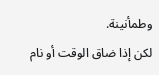وطمأنينة.
لكن إذا ضاق الوقت أو نام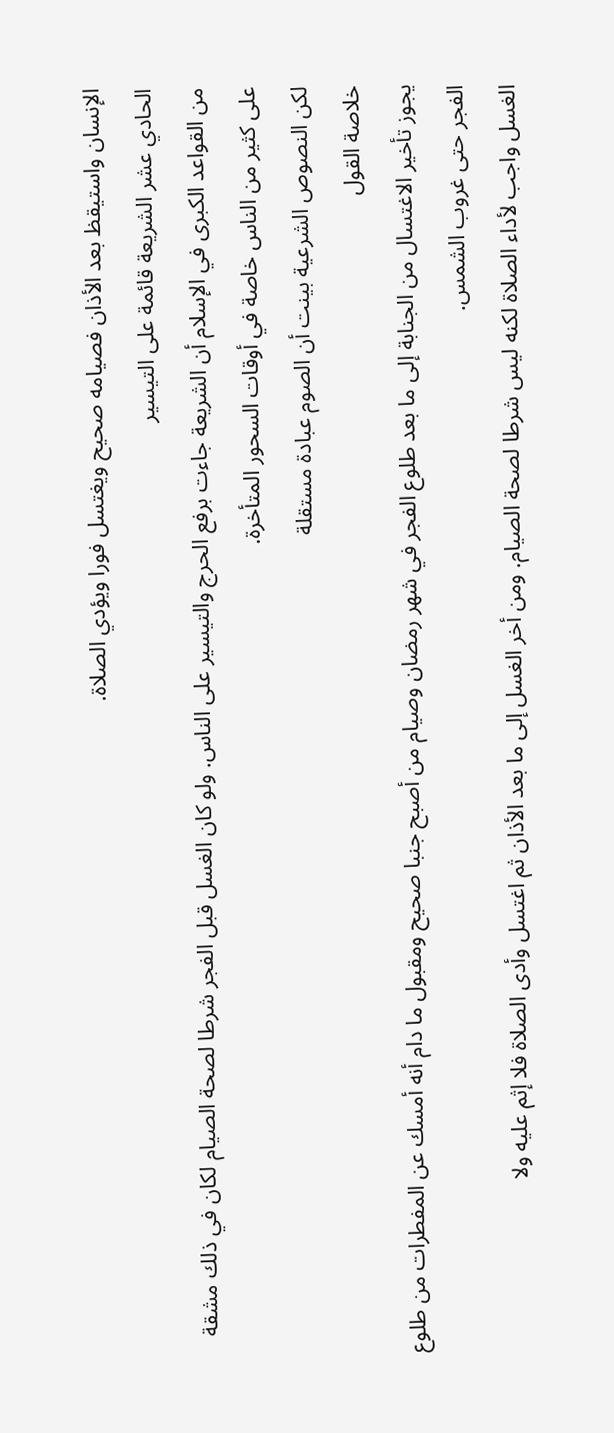الإنسان واستيقظ بعد الأذان فصيامه صحيح ويغتسل فورا ويؤدي الصلاة.
الحادي عشر الشريعة قائمة على التيسير
من القواعد الكبرى في الإسلام أن الشريعة جاءت برفع الحرج والتيسير على الناس. ولو كان الغسل قبل الفجر شرطا لصحة الصيام لكان في ذلك مشقة على كثير من الناس خاصة في أوقات السحور المتأخرة.
لكن النصوص الشرعية بينت أن الصوم عبادة مستقلة
خلاصة القول
يجوز تأخير الاغتسال من الجنابة إلى ما بعد طلوع الفجر في شهر رمضان وصيام من أصبح جنبا صحيح ومقبول ما دام أنه أمسك عن المفطرات من طلوع الفجر حتى غروب الشمس.
الغسل واجب لأداء الصلاة لكنه ليس شرطا لصحة الصيام. ومن أخر الغسل إلى ما بعد الأذان ثم اغتسل وأدى الصلاة فلا إثم عليه ولا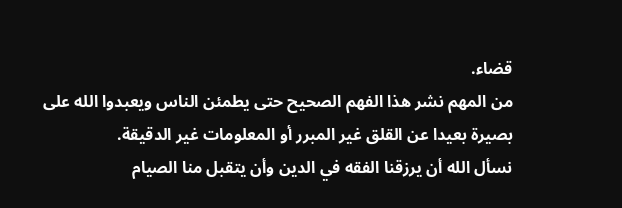قضاء.
من المهم نشر هذا الفهم الصحيح حتى يطمئن الناس ويعبدوا الله على بصيرة بعيدا عن القلق غير المبرر أو المعلومات غير الدقيقة.
نسأل الله أن يرزقنا الفقه في الدين وأن يتقبل منا الصيام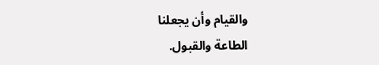والقيام وأن يجعلنا
الطاعة والقبول.